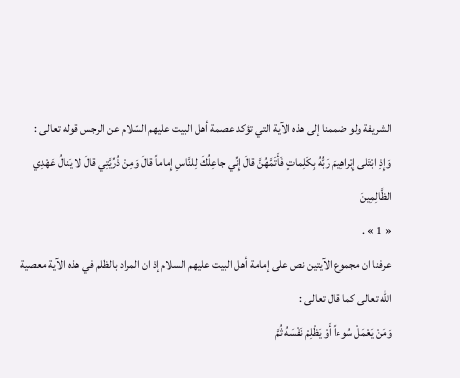الشريفة ولو ضممنا إلى هذه الآية التي تؤكد عصمة أهل البيت عليهم السّلام عن الرجس قوله تعالى :
وَإِذِ ابْتَلى إِبْراهِيمَ رَبُّهُ بِكَلِماتٍ فَأَتَمَّهُنَّ قالَ إِنِّي جاعِلُكَ لِلنَّاسِ إِماماً قالَ وَمِنْ ذُرِّيَّتِي قالَ لا يَنالُ عَهْدِي الظَّالِمِينَ
« 1 » .
عرفنا ان مجموع الآيتين نص على إمامة أهل البيت عليهم السلام إذ ان المراد بالظلم في هذه الآية معصية اللّه تعالى كما قال تعالى :
وَمَنْ يَعْمَلْ سُوءاً أَوْ يَظْلِمْ نَفْسَهُ ثُمَّ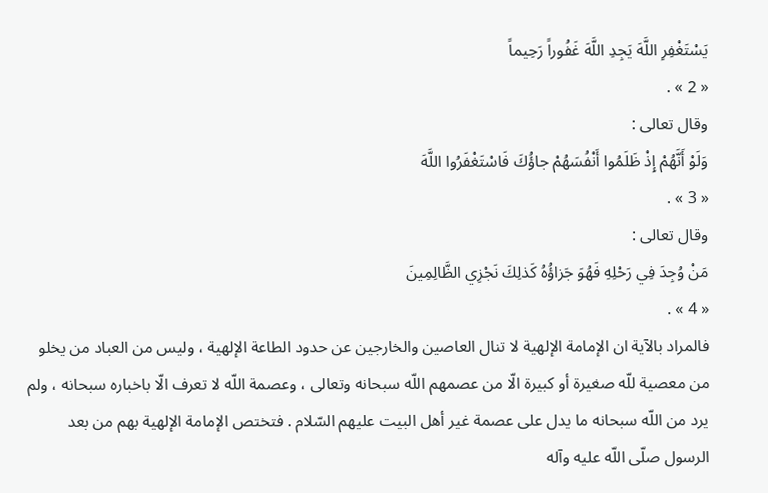يَسْتَغْفِرِ اللَّهَ يَجِدِ اللَّهَ غَفُوراً رَحِيماً
« 2 » .
وقال تعالى :
وَلَوْ أَنَّهُمْ إِذْ ظَلَمُوا أَنْفُسَهُمْ جاؤُكَ فَاسْتَغْفَرُوا اللَّهَ
« 3 » .
وقال تعالى :
مَنْ وُجِدَ فِي رَحْلِهِ فَهُوَ جَزاؤُهُ كَذلِكَ نَجْزِي الظَّالِمِينَ
« 4 » .
فالمراد بالآية ان الإمامة الإلهية لا تنال العاصين والخارجين عن حدود الطاعة الإلهية ، وليس من العباد من يخلو من معصية للّه صغيرة أو كبيرة الّا من عصمهم اللّه سبحانه وتعالى ، وعصمة اللّه لا تعرف الّا باخباره سبحانه ، ولم يرد من اللّه سبحانه ما يدل على عصمة غير أهل البيت عليهم السّلام . فتختص الإمامة الإلهية بهم من بعد الرسول صلّى اللّه عليه وآله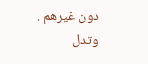دون غيرهم .
وتدل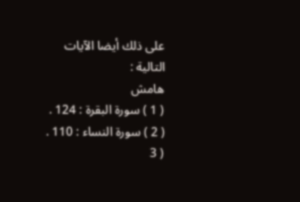على ذلك أيضا الآيات التالية :
هامش
( 1 ) سورة البقرة : 124 .
( 2 ) سورة النساء : 110 .
( 3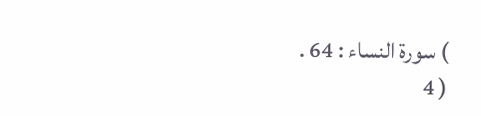) سورة النساء : 64 .
( 4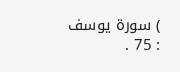) سورة يوسف : 75 .